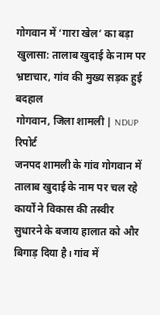गोगवान में ‘गारा खेल’ का बड़ा खुलासा: तालाब खुदाई के नाम पर भ्रष्टाचार, गांव की मुख्य सड़क हुई बदहाल
गोगवान, जिला शामली | NDUP रिपोर्ट
जनपद शामली के गांव गोगवान में तालाब खुदाई के नाम पर चल रहे कार्यों ने विकास की तस्वीर सुधारने के बजाय हालात को और बिगाड़ दिया है। गांव में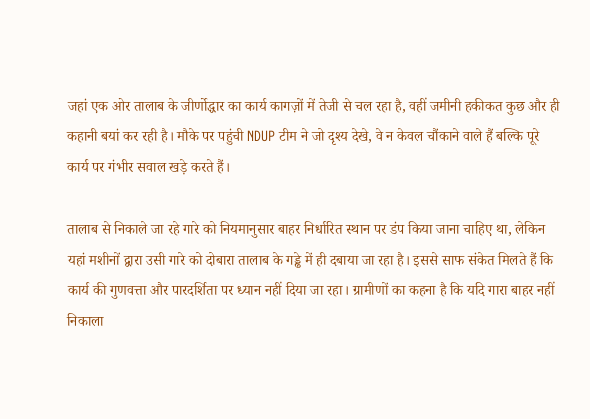जहां एक ओर तालाब के जीर्णोद्धार का कार्य कागज़ों में तेजी से चल रहा है, वहीं जमीनी हकीकत कुछ और ही कहानी बयां कर रही है। मौके पर पहुंची NDUP टीम ने जो दृश्य देखे, वे न केवल चौंकाने वाले हैं बल्कि पूरे कार्य पर गंभीर सवाल खड़े करते हैं।

तालाब से निकाले जा रहे गारे को नियमानुसार बाहर निर्धारित स्थान पर डंप किया जाना चाहिए था, लेकिन यहां मशीनों द्वारा उसी गारे को दोबारा तालाब के गड्ढे में ही दबाया जा रहा है। इससे साफ संकेत मिलते हैं कि कार्य की गुणवत्ता और पारदर्शिता पर ध्यान नहीं दिया जा रहा। ग्रामीणों का कहना है कि यदि गारा बाहर नहीं निकाला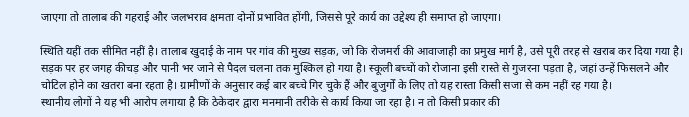जाएगा तो तालाब की गहराई और जलभराव क्षमता दोनों प्रभावित होंगी, जिससे पूरे कार्य का उद्देश्य ही समाप्त हो जाएगा।

स्थिति यहीं तक सीमित नहीं है। तालाब खुदाई के नाम पर गांव की मुख्य सड़क, जो कि रोजमर्रा की आवाजाही का प्रमुख मार्ग है, उसे पूरी तरह से खराब कर दिया गया है। सड़क पर हर जगह कीचड़ और पानी भर जाने से पैदल चलना तक मुश्किल हो गया है। स्कूली बच्चों को रोजाना इसी रास्ते से गुजरना पड़ता है, जहां उन्हें फिसलने और चोटिल होने का खतरा बना रहता है। ग्रामीणों के अनुसार कई बार बच्चे गिर चुके हैं और बुजुर्गों के लिए तो यह रास्ता किसी सजा से कम नहीं रह गया है।
स्थानीय लोगों ने यह भी आरोप लगाया है कि ठेकेदार द्वारा मनमानी तरीके से कार्य किया जा रहा है। न तो किसी प्रकार की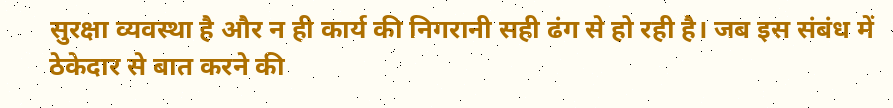सुरक्षा व्यवस्था है और न ही कार्य की निगरानी सही ढंग से हो रही है। जब इस संबंध में ठेकेदार से बात करने की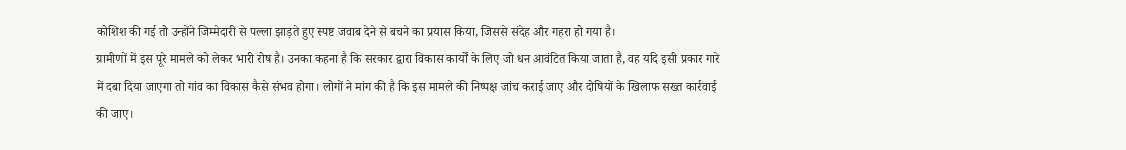कोशिश की गई तो उन्होंने जिम्मेदारी से पल्ला झाड़ते हुए स्पष्ट जवाब देने से बचने का प्रयास किया, जिससे संदेह और गहरा हो गया है।
ग्रामीणों में इस पूरे मामले को लेकर भारी रोष है। उनका कहना है कि सरकार द्वारा विकास कार्यों के लिए जो धन आवंटित किया जाता है, वह यदि इसी प्रकार गारे में दबा दिया जाएगा तो गांव का विकास कैसे संभव होगा। लोगों ने मांग की है कि इस मामले की निष्पक्ष जांच कराई जाए और दोषियों के खिलाफ सख्त कार्रवाई की जाए।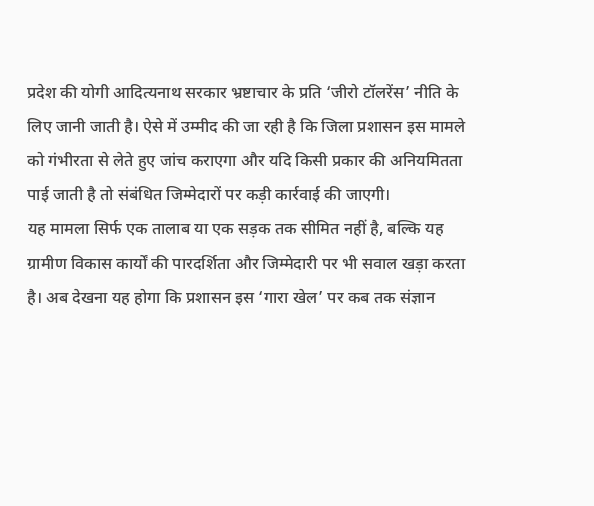प्रदेश की योगी आदित्यनाथ सरकार भ्रष्टाचार के प्रति ‘जीरो टॉलरेंस’ नीति के लिए जानी जाती है। ऐसे में उम्मीद की जा रही है कि जिला प्रशासन इस मामले को गंभीरता से लेते हुए जांच कराएगा और यदि किसी प्रकार की अनियमितता पाई जाती है तो संबंधित जिम्मेदारों पर कड़ी कार्रवाई की जाएगी।
यह मामला सिर्फ एक तालाब या एक सड़क तक सीमित नहीं है, बल्कि यह ग्रामीण विकास कार्यों की पारदर्शिता और जिम्मेदारी पर भी सवाल खड़ा करता है। अब देखना यह होगा कि प्रशासन इस ‘गारा खेल’ पर कब तक संज्ञान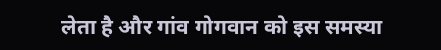लेता है और गांव गोगवान को इस समस्या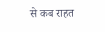से कब राहत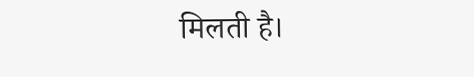मिलती है।